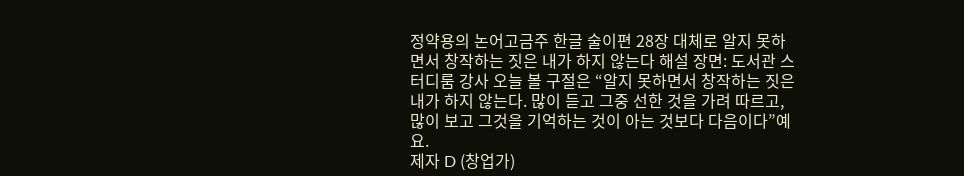정약용의 논어고금주 한글 술이편 28장 대체로 알지 못하면서 창작하는 짓은 내가 하지 않는다 해설 장면: 도서관 스터디룸 강사 오늘 볼 구절은 “알지 못하면서 창작하는 짓은 내가 하지 않는다. 많이 듣고 그중 선한 것을 가려 따르고, 많이 보고 그것을 기억하는 것이 아는 것보다 다음이다”예요.
제자 D (창업가)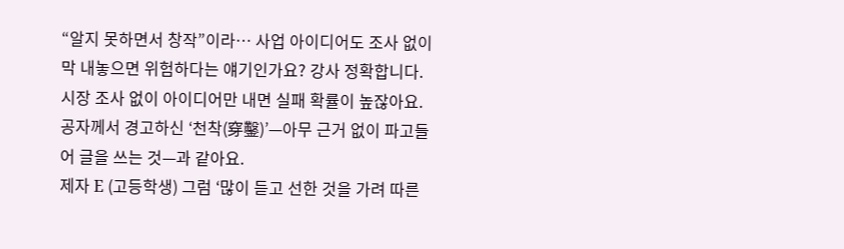“알지 못하면서 창작”이라… 사업 아이디어도 조사 없이 막 내놓으면 위험하다는 얘기인가요? 강사 정확합니다.
시장 조사 없이 아이디어만 내면 실패 확률이 높잖아요. 공자께서 경고하신 ‘천착(穿鑿)’—아무 근거 없이 파고들어 글을 쓰는 것—과 같아요.
제자 E (고등학생) 그럼 ‘많이 듣고 선한 것을 가려 따른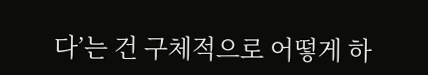다’는 건 구체적으로 어떻게 하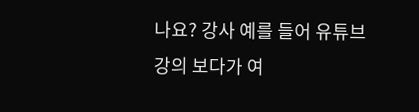나요? 강사 예를 들어 유튜브 강의 보다가 여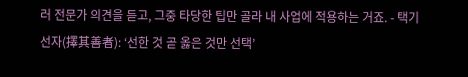러 전문가 의견을 듣고, 그중 타당한 팁만 골라 내 사업에 적용하는 거죠. - 택기선자(擇其善者): ‘선한 것 곧 옳은 것만 선택’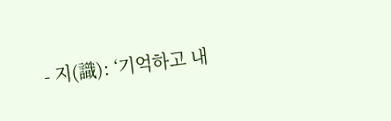- 지(識): ‘기억하고 내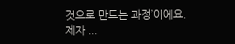것으로 만드는 과정’이에요.
제자 ...